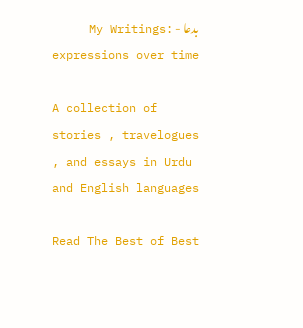بدعا - My Writings: expressions over time

A collection of stories , travelogues , and essays in Urdu and English languages

Read The Best of Best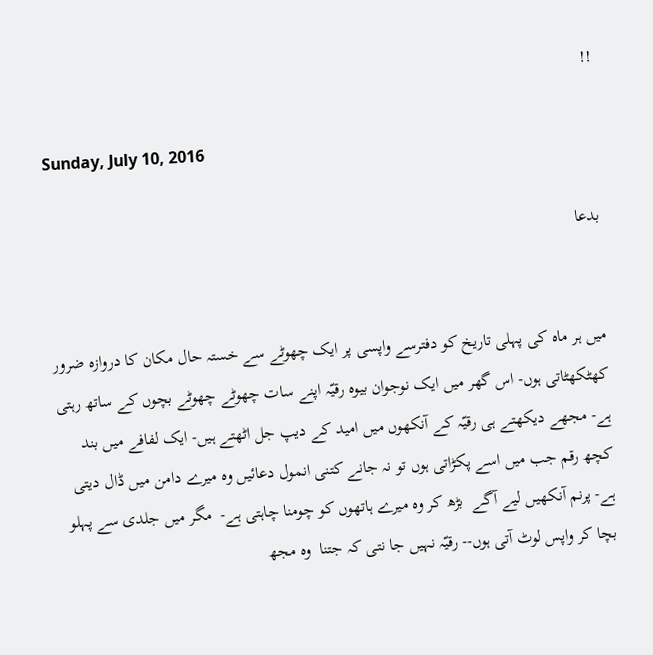!!

Sunday, July 10, 2016

بدعا


میں ہر ماہ کی پہلی تاریخ کو دفترسے واپسی پر ایک چھوٹے سے خستہ حال مکان کا دروازہ ضرور کھٹکھٹاتی ہوں- اس گھر میں ایک نوجوان بیوہ رقیّہ اپنے سات چھوٹے چھوٹے بچوں کے ساتھ رہتی ہے- مجھے دیکھتے ہی رقیّہ کے آنکھوں میں امید کے دیپ جل اٹھتے ہیں- ایک لفافے میں بند کچھ رقم جب میں اسے پکڑاتی ہوں تو نہ جانے کتنی انمول دعائیں وہ میرے دامن میں ڈال دیتی ہے- پرنم آنکھیں لیے آگے  بڑھ کر وہ میرے ہاتھوں کو چومنا چاہتی ہے-  مگر میں جلدی سے پہلو بچا کر واپس لوٹ آتی ہوں-- رقیّہ نہیں جا نتی کہ جتنا  وہ مجھ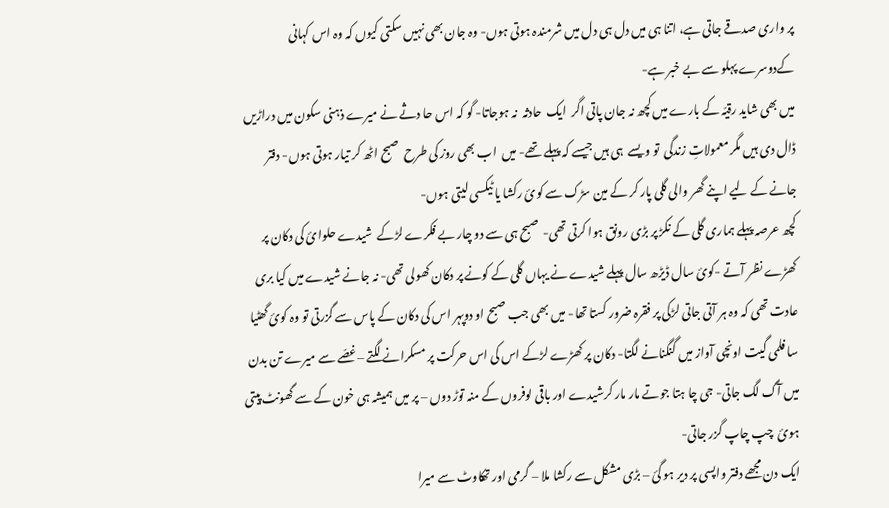پر واری صدقے جاتی ہے، اتنا ہی میں دل ہی دل میں شرمندہ ہوتی ہوں- وہ جان بھی نہیں سکتی کیوں کہ وہ اس کہانی کےدوسرے پہلو سے بے خبر ہے-
میں بھی شاید رقیّہ کے بارے میں کچھ نہ جان پاتی اگر  ایک  حادثہ  نہ ہوجاتا- گو کہ اس حا دثے نے میرے ذہنی سکون میں دراڑیں ڈال دی ہیں مگر معمولاتِ زندگی  تو ویسے  ہی ہیں جیسے کہ پہلے تھے- میں  اب بھی روز کی طرح  صبح اٹھ کر تیار ہوتی ہوں- دفتر جانے کے لیے اپنے گھر والی گلی پار کر کے مین سڑک سے کوئ رکشا یا ٹیکسی لیتی ہوں-
کچھ عرصہ پہلے ہماری گلی کے نکڑ پر بڑی رونق ہوا کرتی تھی-  صبح ہی سے دو چار بے فکرے لڑکے  شیدے حلوائ کی دکان پر کھڑے نظر آتے -کوئ سال ڈیڑھ سال پہلے شیدے نے یہاں گلی کے کونے پر دکان کھولی تھی- نہ جانے شیدے میں کیا بری عادت تھی کہ وہ ہر آتی جاتی لڑکی پر فقرہ ضرور کستا تھا- میں بھی جب صبح او دوپہر اس کی دکان کے پاس سے گزرتی تو وہ کوئ گھٹیا سا فلمی گیت اونچی آواز میں گنگنانے لگتا- دکان پر کھڑے لڑکے اس کی اس حرکت پر مسکرانے لگتے –غصّے سے میرے تن بدن میں آگ لگ جاتی- جی چا ہتا جوتے مار مار کرشیدے اور باقی لوفروں کے منہ توڑ دوں – پر میں ہمیشہ ہی خون کے سے گھونٹ پیتی ہوئ  چپ چاپ گزر جاتی-
ایک دن مجھے دفتر واپسی پر دیر ہو گئ – بڑی مشکل سے رکشا ملا – گرمی اور تھکاوٹ سے میرا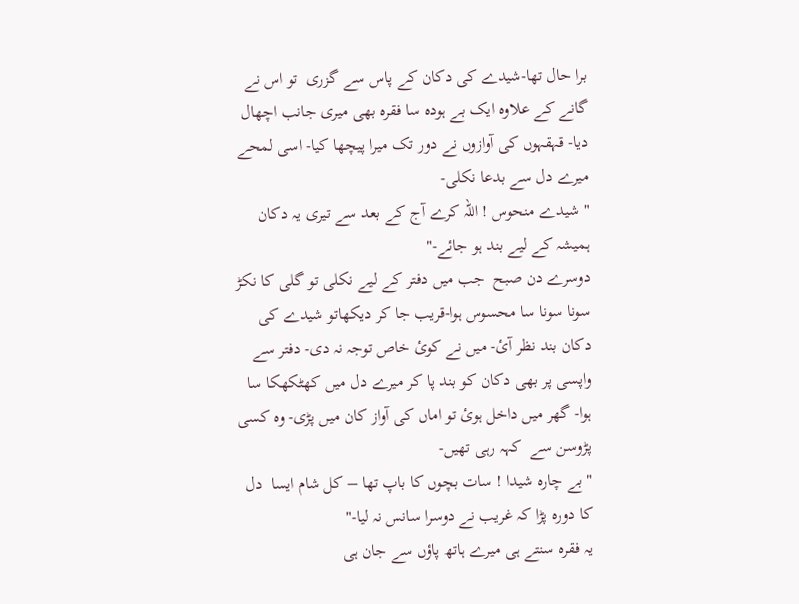برا حال تھا-شیدے کی دکان کے پاس سے گزری  تو اس نے گانے کے علاوہ ایک بے ہودہ سا فقرہ بھی میری جانب اچھال دیا- قہقہوں کی آوازوں نے دور تک میرا پیچھا کیا- اسی لمحے میرے دل سے بدعا نکلی-
" شیدے منحوس ! اللہ کرے آج کے بعد سے تیری یہ دکان ہمیشہ کے لیے بند ہو جائے-"
دوسرے دن صبح  جب میں دفتر کے لیے نکلی تو گلی کا نکڑ سونا سونا سا محسوس ہوا-قریب جا کر دیکھاتو شیدے کی دکان بند نظر آئ- میں نے کوئ خاص توجہ نہ دی- دفتر سے واپسی پر بھی دکان کو بند پا کر میرے دل میں کھٹکھکا سا ہوا- گھر میں داخل ہوئ تو اماں کی آواز کان میں پڑی- وہ کسی پڑوسن سے  کہہ رہی تھیں-
" بے چارہ شیدا ! سات بچوں کا باپ تھا – کل شام ایسا  دل کا دورہ پڑا کہ غریب نے دوسرا سانس نہ لیا-"
یہ فقرہ سنتے ہی میرے ہاتھ پاؤں سے جان ہی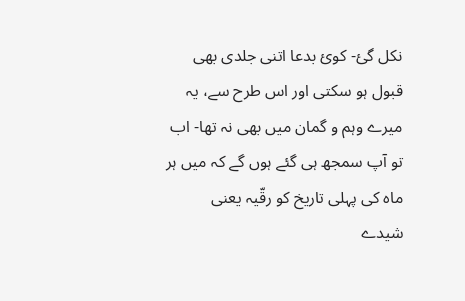نکل گئ- کوئ بدعا اتنی جلدی بھی قبول ہو سکتی اور اس طرح سے، یہ میرے وہم و گمان میں بھی نہ تھا- اب تو آپ سمجھ ہی گئے ہوں گے کہ میں ہر ماہ کی پہلی تاریخ کو رقّیہ یعنی شیدے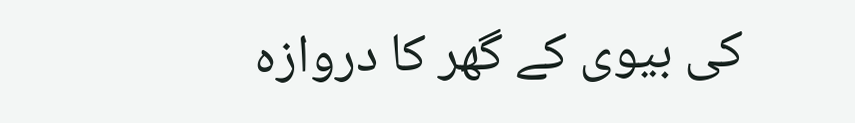کی بیوی کے گھر کا دروازہ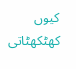کیوں کھٹکھٹاتی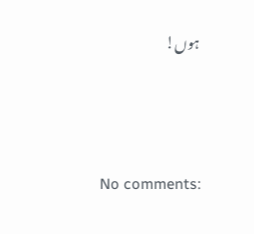ہوں!




No comments: